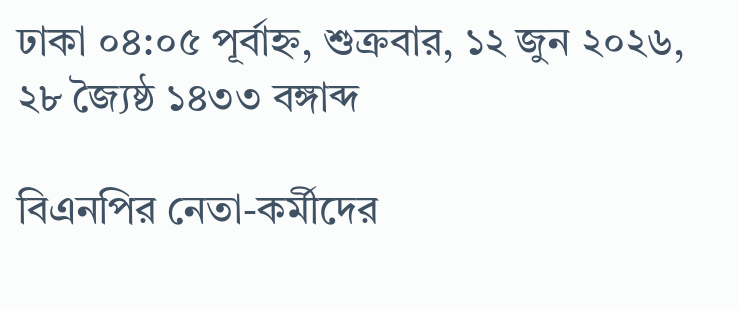ঢাকা ০৪:০৫ পূর্বাহ্ন, শুক্রবার, ১২ জুন ২০২৬, ২৮ জ্যৈষ্ঠ ১৪৩৩ বঙ্গাব্দ

বিএনপির নেতা-কর্মীদের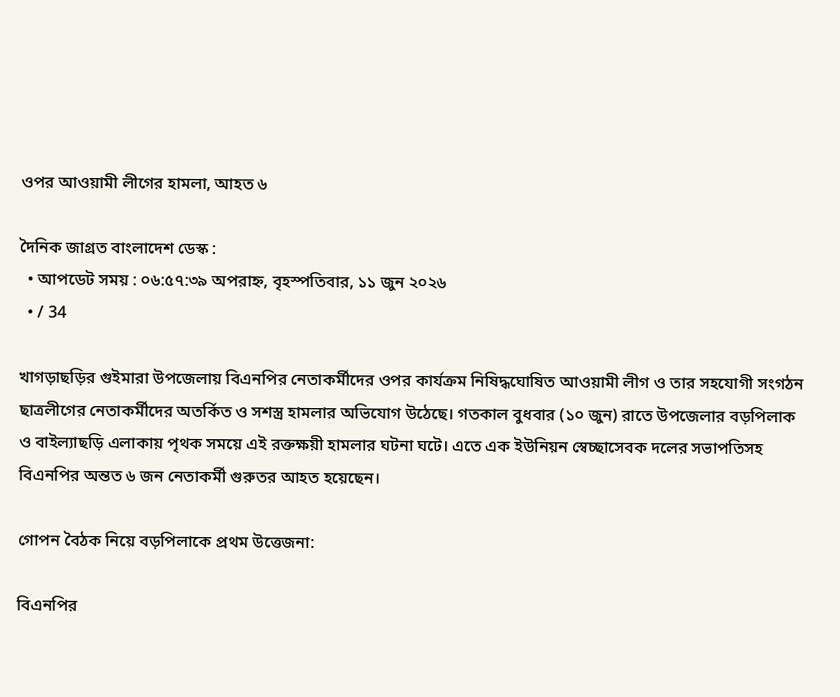ওপর আওয়ামী লীগের হামলা, আহত ৬

দৈনিক জাগ্রত বাংলাদেশ ডেস্ক :
  • আপডেট সময় : ০৬:৫৭:৩৯ অপরাহ্ন, বৃহস্পতিবার, ১১ জুন ২০২৬
  • / 34

খাগড়াছড়ির গুইমারা উপজেলায় বিএনপির নেতাকর্মীদের ওপর কার্যক্রম নিষিদ্ধঘোষিত আওয়ামী লীগ ও তার সহযোগী সংগঠন ছাত্রলীগের নেতাকর্মীদের অতর্কিত ও সশস্ত্র হামলার অভিযোগ উঠেছে। গতকাল বুধবার (১০ জুন) রাতে উপজেলার বড়পিলাক ও বাইল্যাছড়ি এলাকায় পৃথক সময়ে এই রক্তক্ষয়ী হামলার ঘটনা ঘটে। এতে এক ইউনিয়ন স্বেচ্ছাসেবক দলের সভাপতিসহ বিএনপির অন্তত ৬ জন নেতাকর্মী গুরুতর আহত হয়েছেন।

গোপন বৈঠক নিয়ে বড়পিলাকে প্রথম উত্তেজনা:

বিএনপির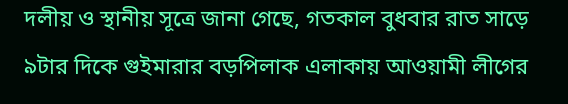দলীয় ও স্থানীয় সূত্রে জানা গেছে, গতকাল বুধবার রাত সাড়ে ৯টার দিকে গুইমারার বড়পিলাক এলাকায় আওয়ামী লীগের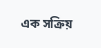এক সক্রিয়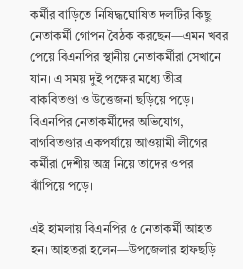কর্মীর বাড়িতে নিষিদ্ধঘোষিত দলটির কিছু নেতাকর্মী গোপন বৈঠক করছেন—এমন খবর পেয়ে বিএনপির স্থানীয় নেতাকর্মীরা সেখানে যান। এ সময় দুই পক্ষের মধ্যে তীব্র বাকবিতণ্ডা ও উত্তেজনা ছড়িয়ে পড়ে। বিএনপির নেতাকর্মীদের অভিযোগ, বাগবিতণ্ডার একপর্যায়ে আওয়ামী লীগের কর্মীরা দেশীয় অস্ত্র নিয়ে তাদের ওপর ঝাঁপিয়ে পড়ে।

এই হামলায় বিএনপির ৫ নেতাকর্মী আহত হন। আহতরা হলেন—উপজেলার হাফছড়ি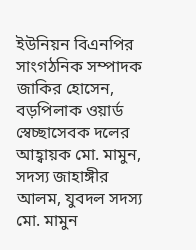ইউনিয়ন বিএনপির সাংগঠনিক সম্পাদক জাকির হোসেন, বড়পিলাক ওয়ার্ড স্বেচ্ছাসেবক দলের আহ্বায়ক মো. মামুন, সদস্য জাহাঙ্গীর আলম, যুবদল সদস্য মো. মামুন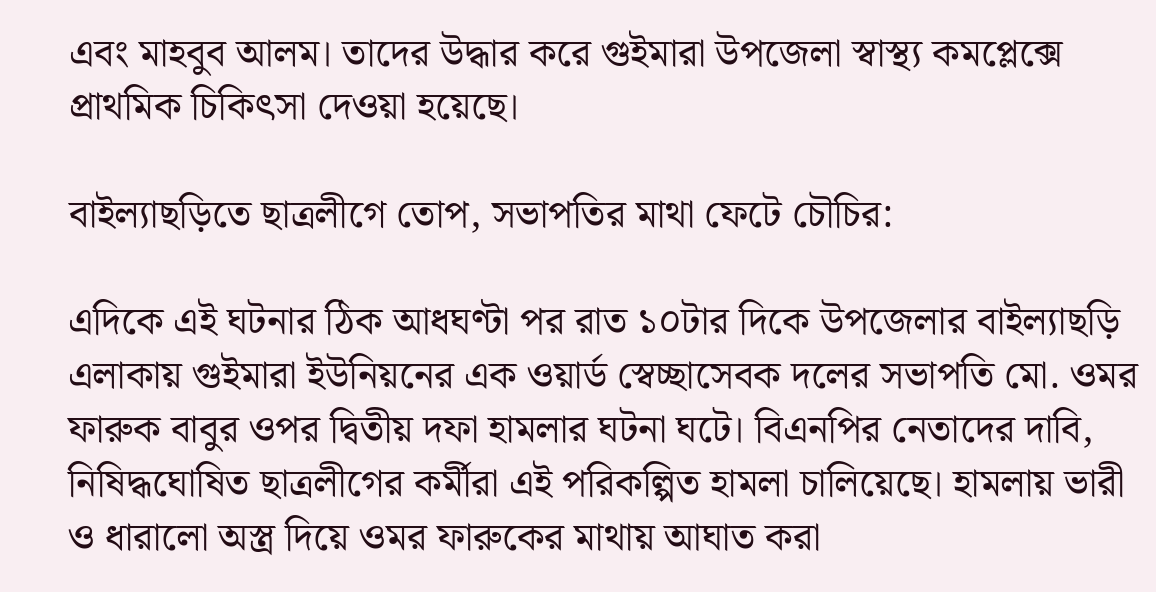এবং মাহবুব আলম। তাদের উদ্ধার করে গুইমারা উপজেলা স্বাস্থ্য কমপ্লেক্সে প্রাথমিক চিকিৎসা দেওয়া হয়েছে।

বাইল্যাছড়িতে ছাত্রলীগে তোপ, সভাপতির মাথা ফেটে চৌচির:

এদিকে এই ঘটনার ঠিক আধঘণ্টা পর রাত ১০টার দিকে উপজেলার বাইল্যাছড়ি এলাকায় গুইমারা ইউনিয়নের এক ওয়ার্ড স্বেচ্ছাসেবক দলের সভাপতি মো. ওমর ফারুক বাবুর ওপর দ্বিতীয় দফা হামলার ঘটনা ঘটে। বিএনপির নেতাদের দাবি, নিষিদ্ধঘোষিত ছাত্রলীগের কর্মীরা এই পরিকল্পিত হামলা চালিয়েছে। হামলায় ভারী ও ধারালো অস্ত্র দিয়ে ওমর ফারুকের মাথায় আঘাত করা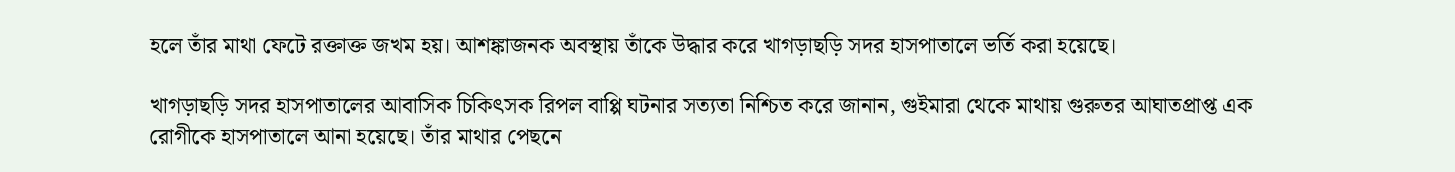হলে তাঁর মাথা ফেটে রক্তাক্ত জখম হয়। আশঙ্কাজনক অবস্থায় তাঁকে উদ্ধার করে খাগড়াছড়ি সদর হাসপাতালে ভর্তি করা হয়েছে।

খাগড়াছড়ি সদর হাসপাতালের আবাসিক চিকিৎসক রিপল বাপ্পি ঘটনার সত্যতা নিশ্চিত করে জানান, গুইমারা থেকে মাথায় গুরুতর আঘাতপ্রাপ্ত এক রোগীকে হাসপাতালে আনা হয়েছে। তাঁর মাথার পেছনে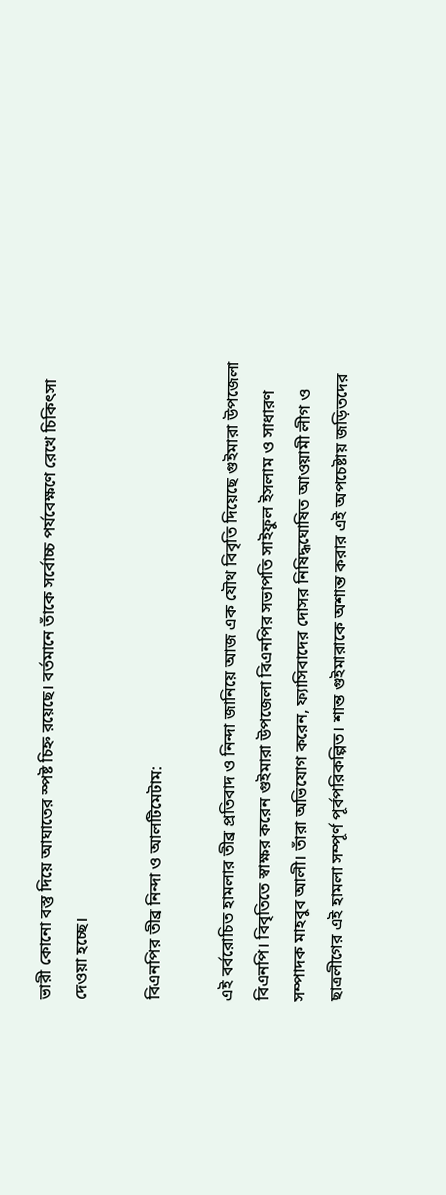ভারী কোনো বস্তু দিয়ে আঘাতের স্পষ্ট চিহ্ন রয়েছে। বর্তমানে তাঁকে সর্বোচ্চ পর্যবেক্ষণে রেখে চিকিৎসা দেওয়া হচ্ছে।

বিএনপির তীব্র নিন্দা ও আলটিমেটাম:

এই বর্বরোচিত হামলার তীব্র প্রতিবাদ ও নিন্দা জানিয়ে আজ এক যৌথ বিবৃতি দিয়েছে গুইমারা উপজেলা বিএনপি। বিবৃতিতে স্বাক্ষর করেন গুইমারা উপজেলা বিএনপির সভাপতি সাইফুল ইসলাম ও সাধারণ সম্পাদক মাহবুব আলী। তাঁরা অভিযোগ করেন, ফ্যাসিবাদের দোসর নিষিদ্ধঘোষিত আওয়ামী লীগ ও ছাত্রলীগের এই হামলা সম্পূর্ণ পূর্বপরিকল্পিত। শান্ত গুইমারাকে অশান্ত করার এই অপচেষ্টায় জড়িতদের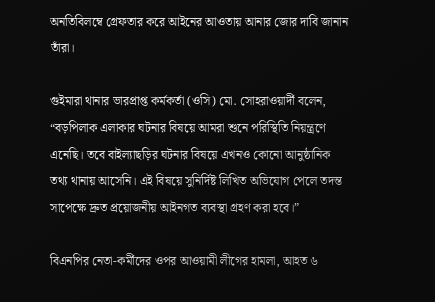অনতিবিলম্বে গ্রেফতার করে আইনের আওতায় আনার জোর দাবি জানান তাঁরা।

গুইমারা থানার ভারপ্রাপ্ত কর্মকর্তা (ওসি) মো. সোহরাওয়ার্দী বলেন, “বড়পিলাক এলাকার ঘটনার বিষয়ে আমরা শুনে পরিস্থিতি নিয়ন্ত্রণে এনেছি। তবে বাইল্যাছড়ির ঘটনার বিষয়ে এখনও কোনো আনুষ্ঠানিক তথ্য থানায় আসেনি। এই বিষয়ে সুনির্দিষ্ট লিখিত অভিযোগ পেলে তদন্ত সাপেক্ষে দ্রুত প্রয়োজনীয় আইনগত ব্যবস্থা গ্রহণ করা হবে।”

বিএনপির নেতা-কর্মীদের ওপর আওয়ামী লীগের হামলা, আহত ৬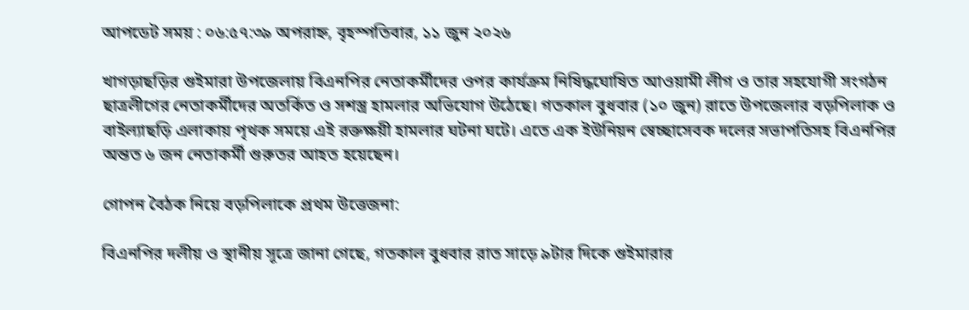আপডেট সময় : ০৬:৫৭:৩৯ অপরাহ্ন, বৃহস্পতিবার, ১১ জুন ২০২৬

খাগড়াছড়ির গুইমারা উপজেলায় বিএনপির নেতাকর্মীদের ওপর কার্যক্রম নিষিদ্ধঘোষিত আওয়ামী লীগ ও তার সহযোগী সংগঠন ছাত্রলীগের নেতাকর্মীদের অতর্কিত ও সশস্ত্র হামলার অভিযোগ উঠেছে। গতকাল বুধবার (১০ জুন) রাতে উপজেলার বড়পিলাক ও বাইল্যাছড়ি এলাকায় পৃথক সময়ে এই রক্তক্ষয়ী হামলার ঘটনা ঘটে। এতে এক ইউনিয়ন স্বেচ্ছাসেবক দলের সভাপতিসহ বিএনপির অন্তত ৬ জন নেতাকর্মী গুরুতর আহত হয়েছেন।

গোপন বৈঠক নিয়ে বড়পিলাকে প্রথম উত্তেজনা:

বিএনপির দলীয় ও স্থানীয় সূত্রে জানা গেছে, গতকাল বুধবার রাত সাড়ে ৯টার দিকে গুইমারার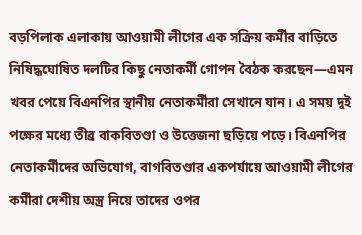বড়পিলাক এলাকায় আওয়ামী লীগের এক সক্রিয় কর্মীর বাড়িতে নিষিদ্ধঘোষিত দলটির কিছু নেতাকর্মী গোপন বৈঠক করছেন—এমন খবর পেয়ে বিএনপির স্থানীয় নেতাকর্মীরা সেখানে যান। এ সময় দুই পক্ষের মধ্যে তীব্র বাকবিতণ্ডা ও উত্তেজনা ছড়িয়ে পড়ে। বিএনপির নেতাকর্মীদের অভিযোগ, বাগবিতণ্ডার একপর্যায়ে আওয়ামী লীগের কর্মীরা দেশীয় অস্ত্র নিয়ে তাদের ওপর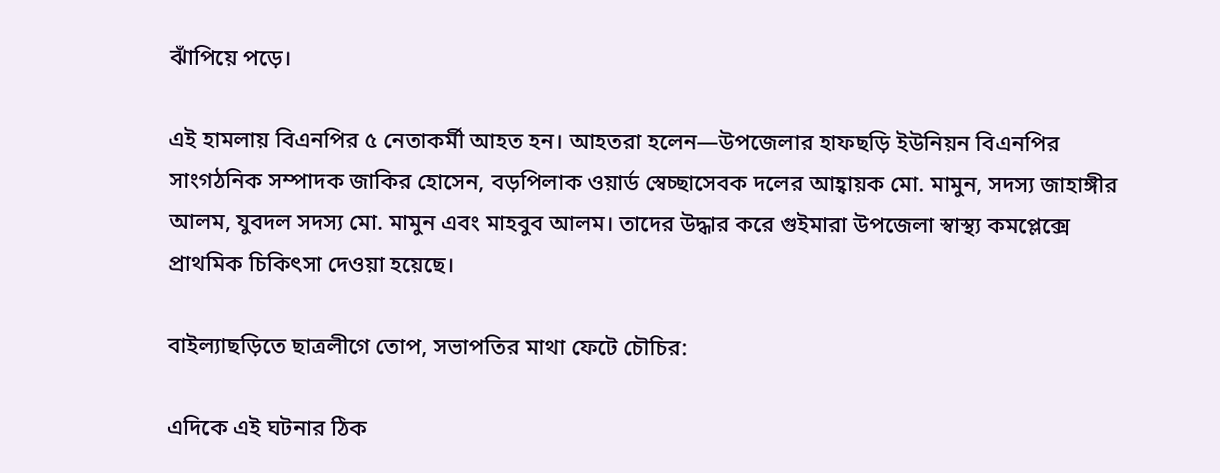ঝাঁপিয়ে পড়ে।

এই হামলায় বিএনপির ৫ নেতাকর্মী আহত হন। আহতরা হলেন—উপজেলার হাফছড়ি ইউনিয়ন বিএনপির সাংগঠনিক সম্পাদক জাকির হোসেন, বড়পিলাক ওয়ার্ড স্বেচ্ছাসেবক দলের আহ্বায়ক মো. মামুন, সদস্য জাহাঙ্গীর আলম, যুবদল সদস্য মো. মামুন এবং মাহবুব আলম। তাদের উদ্ধার করে গুইমারা উপজেলা স্বাস্থ্য কমপ্লেক্সে প্রাথমিক চিকিৎসা দেওয়া হয়েছে।

বাইল্যাছড়িতে ছাত্রলীগে তোপ, সভাপতির মাথা ফেটে চৌচির:

এদিকে এই ঘটনার ঠিক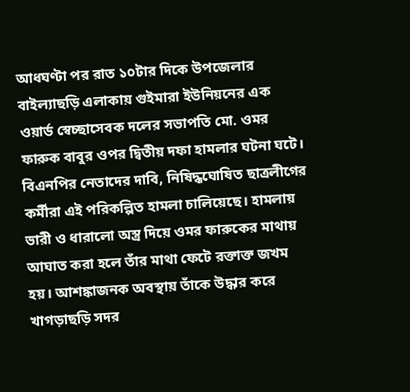আধঘণ্টা পর রাত ১০টার দিকে উপজেলার বাইল্যাছড়ি এলাকায় গুইমারা ইউনিয়নের এক ওয়ার্ড স্বেচ্ছাসেবক দলের সভাপতি মো. ওমর ফারুক বাবুর ওপর দ্বিতীয় দফা হামলার ঘটনা ঘটে। বিএনপির নেতাদের দাবি, নিষিদ্ধঘোষিত ছাত্রলীগের কর্মীরা এই পরিকল্পিত হামলা চালিয়েছে। হামলায় ভারী ও ধারালো অস্ত্র দিয়ে ওমর ফারুকের মাথায় আঘাত করা হলে তাঁর মাথা ফেটে রক্তাক্ত জখম হয়। আশঙ্কাজনক অবস্থায় তাঁকে উদ্ধার করে খাগড়াছড়ি সদর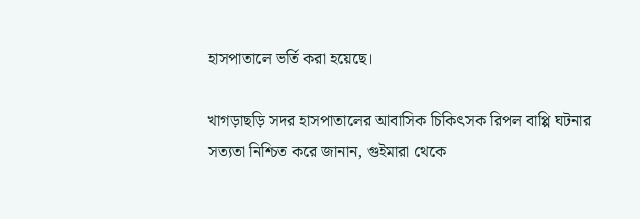হাসপাতালে ভর্তি করা হয়েছে।

খাগড়াছড়ি সদর হাসপাতালের আবাসিক চিকিৎসক রিপল বাপ্পি ঘটনার সত্যতা নিশ্চিত করে জানান, গুইমারা থেকে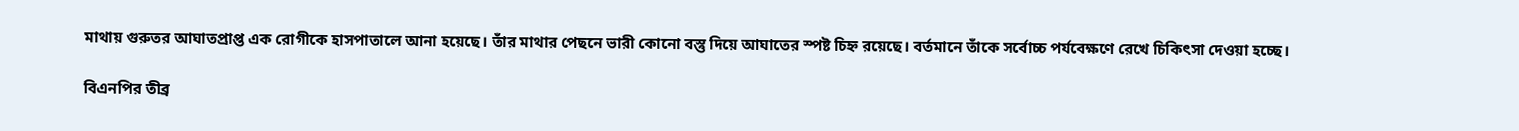মাথায় গুরুতর আঘাতপ্রাপ্ত এক রোগীকে হাসপাতালে আনা হয়েছে। তাঁর মাথার পেছনে ভারী কোনো বস্তু দিয়ে আঘাতের স্পষ্ট চিহ্ন রয়েছে। বর্তমানে তাঁকে সর্বোচ্চ পর্যবেক্ষণে রেখে চিকিৎসা দেওয়া হচ্ছে।

বিএনপির তীব্র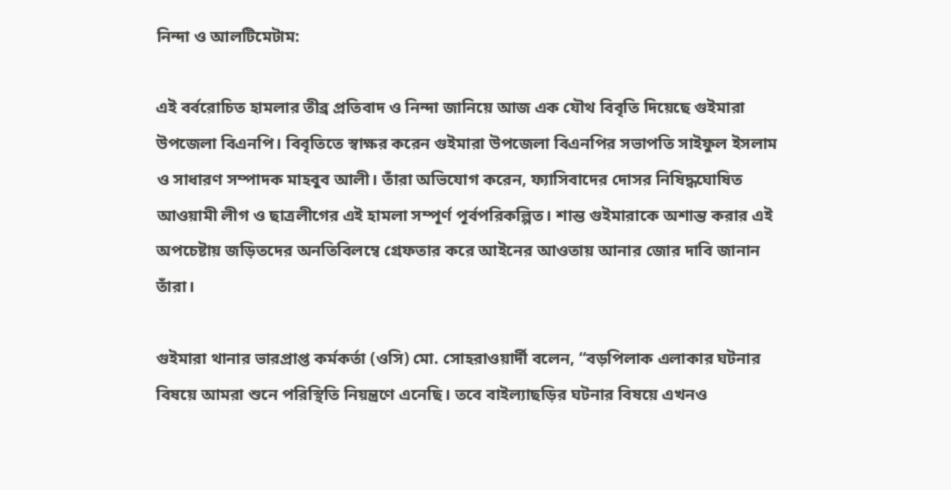নিন্দা ও আলটিমেটাম:

এই বর্বরোচিত হামলার তীব্র প্রতিবাদ ও নিন্দা জানিয়ে আজ এক যৌথ বিবৃতি দিয়েছে গুইমারা উপজেলা বিএনপি। বিবৃতিতে স্বাক্ষর করেন গুইমারা উপজেলা বিএনপির সভাপতি সাইফুল ইসলাম ও সাধারণ সম্পাদক মাহবুব আলী। তাঁরা অভিযোগ করেন, ফ্যাসিবাদের দোসর নিষিদ্ধঘোষিত আওয়ামী লীগ ও ছাত্রলীগের এই হামলা সম্পূর্ণ পূর্বপরিকল্পিত। শান্ত গুইমারাকে অশান্ত করার এই অপচেষ্টায় জড়িতদের অনতিবিলম্বে গ্রেফতার করে আইনের আওতায় আনার জোর দাবি জানান তাঁরা।

গুইমারা থানার ভারপ্রাপ্ত কর্মকর্তা (ওসি) মো. সোহরাওয়ার্দী বলেন, “বড়পিলাক এলাকার ঘটনার বিষয়ে আমরা শুনে পরিস্থিতি নিয়ন্ত্রণে এনেছি। তবে বাইল্যাছড়ির ঘটনার বিষয়ে এখনও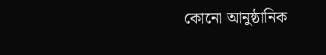কোনো আনুষ্ঠানিক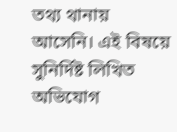তথ্য থানায় আসেনি। এই বিষয়ে সুনির্দিষ্ট লিখিত অভিযোগ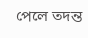পেলে তদন্ত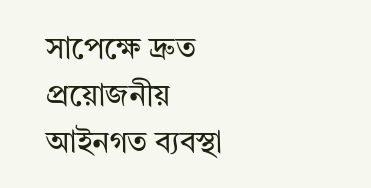সাপেক্ষে দ্রুত প্রয়োজনীয় আইনগত ব্যবস্থা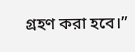গ্রহণ করা হবে।”